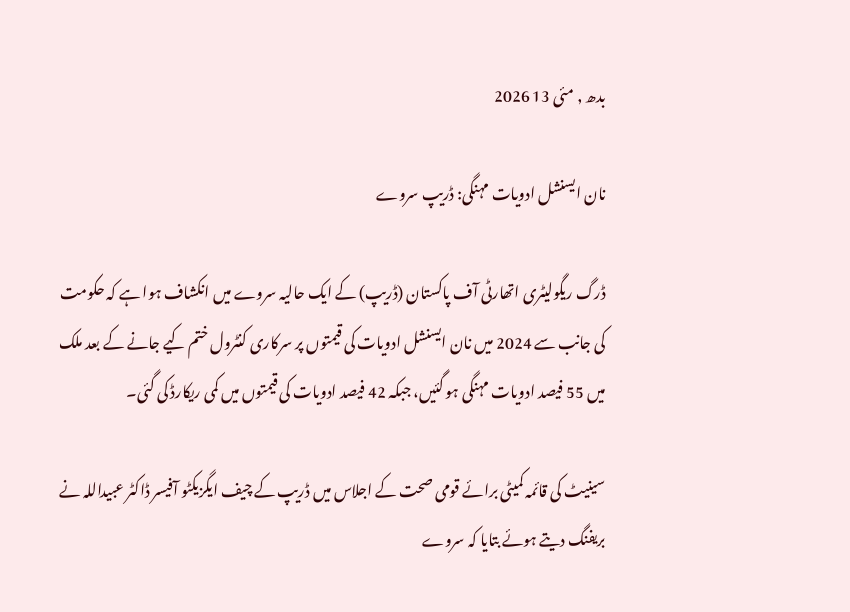بدھ , مئی 13 2026

نان ایسنشل ادویات مہنگی: ڈریپ سروے

ڈرگ ریگولیٹری اتھارٹی آف پاکستان (ڈریپ) کے ایک حالیہ سروے میں انکشاف ہوا ہے کہ حکومت کی جانب سے 2024 میں نان ایسنشل ادویات کی قیمتوں پر سرکاری کنٹرول ختم کیے جانے کے بعد ملک میں 55 فیصد ادویات مہنگی ہو گئیں، جبکہ 42 فیصد ادویات کی قیمتوں میں کمی ریکارڈ کی گئی۔

سینیٹ کی قائمہ کمیٹی برائے قومی صحت کے اجلاس میں ڈریپ کے چیف ایگزیکٹو آفیسر ڈاکٹر عبیداللہ نے بریفنگ دیتے ہوئے بتایا کہ سروے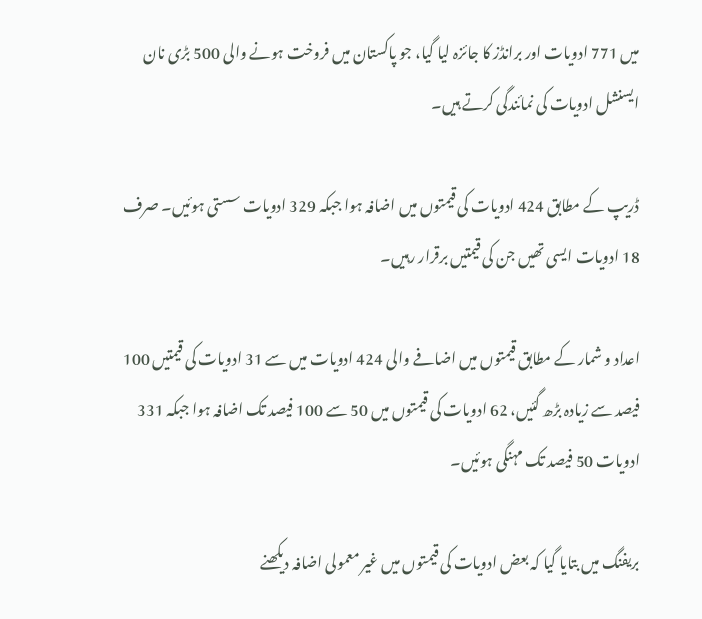میں 771 ادویات اور برانڈز کا جائزہ لیا گیا، جو پاکستان میں فروخت ہونے والی 500 بڑی نان ایسنشل ادویات کی نمائندگی کرتے ہیں۔

ڈریپ کے مطابق 424 ادویات کی قیمتوں میں اضافہ ہوا جبکہ 329 ادویات سستی ہوئیں۔ صرف 18 ادویات ایسی تھیں جن کی قیمتیں برقرار رہیں۔

اعداد و شمار کے مطابق قیمتوں میں اضافے والی 424 ادویات میں سے 31 ادویات کی قیمتیں 100 فیصد سے زیادہ بڑھ گئیں، 62 ادویات کی قیمتوں میں 50 سے 100 فیصد تک اضافہ ہوا جبکہ 331 ادویات 50 فیصد تک مہنگی ہوئیں۔

بریفنگ میں بتایا گیا کہ بعض ادویات کی قیمتوں میں غیر معمولی اضافہ دیکھنے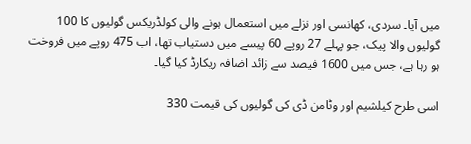میں آیا۔ سردی، کھانسی اور نزلے میں استعمال ہونے والی کولڈریکس گولیوں کا 100 گولیوں والا پیک، جو پہلے 27 روپے 60 پیسے میں دستیاب تھا، اب 475 روپے میں فروخت ہو رہا ہے، جس میں 1600 فیصد سے زائد اضافہ ریکارڈ کیا گیا۔

اسی طرح کیلشیم اور وٹامن ڈی کی گولیوں کی قیمت 330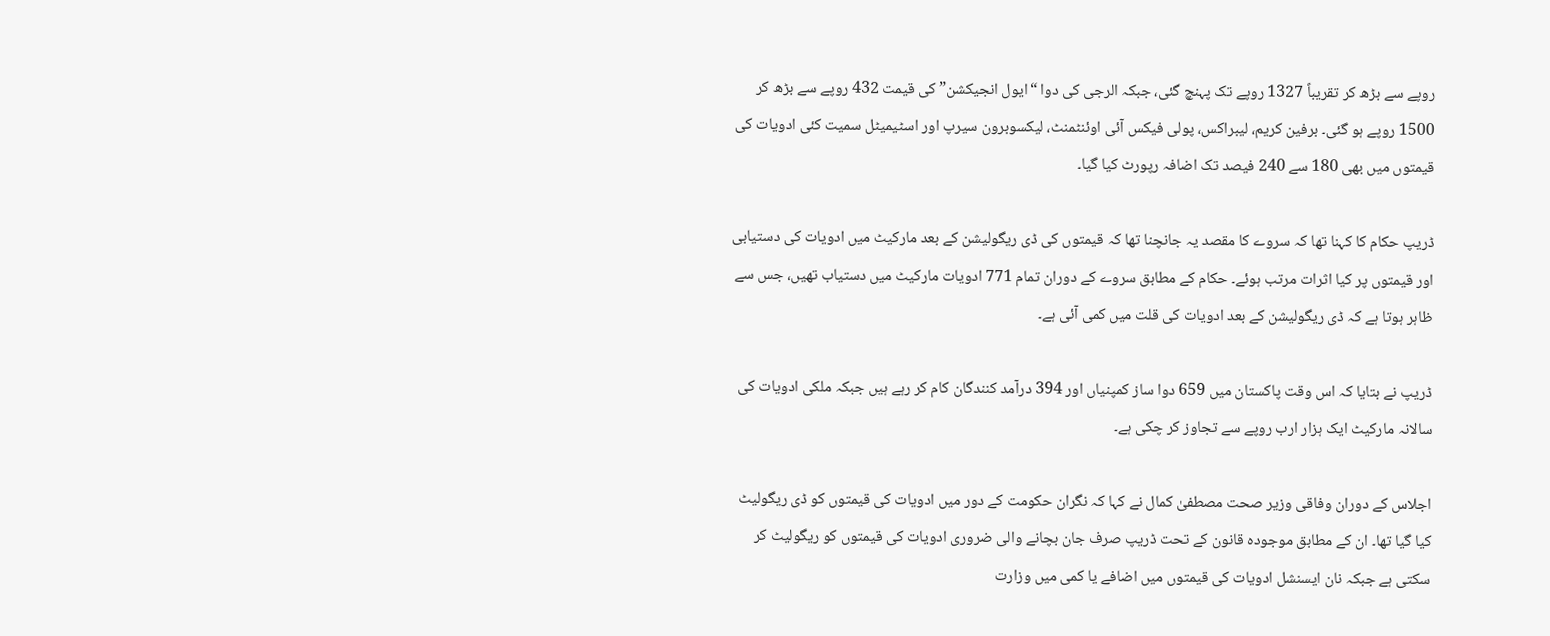روپے سے بڑھ کر تقریباً 1327 روپے تک پہنچ گئی، جبکہ الرجی کی دوا “ایول انجیکشن” کی قیمت 432 روپے سے بڑھ کر 1500 روپے ہو گئی۔ برفین کریم، لیبراکس، پولی فیکس آئی اوئنٹمنٹ، لیکسوبرون سیرپ اور اسٹیمیٹل سمیت کئی ادویات کی قیمتوں میں بھی 180 سے 240 فیصد تک اضافہ رپورٹ کیا گیا۔

ڈریپ حکام کا کہنا تھا کہ سروے کا مقصد یہ جانچنا تھا کہ قیمتوں کی ڈی ریگولیشن کے بعد مارکیٹ میں ادویات کی دستیابی اور قیمتوں پر کیا اثرات مرتب ہوئے۔ حکام کے مطابق سروے کے دوران تمام 771 ادویات مارکیٹ میں دستیاب تھیں، جس سے ظاہر ہوتا ہے کہ ڈی ریگولیشن کے بعد ادویات کی قلت میں کمی آئی ہے۔

ڈریپ نے بتایا کہ اس وقت پاکستان میں 659 دوا ساز کمپنیاں اور 394 درآمد کنندگان کام کر رہے ہیں جبکہ ملکی ادویات کی سالانہ مارکیٹ ایک ہزار ارب روپے سے تجاوز کر چکی ہے۔

اجلاس کے دوران وفاقی وزیر صحت مصطفیٰ کمال نے کہا کہ نگران حکومت کے دور میں ادویات کی قیمتوں کو ڈی ریگولیٹ کیا گیا تھا۔ ان کے مطابق موجودہ قانون کے تحت ڈریپ صرف جان بچانے والی ضروری ادویات کی قیمتوں کو ریگولیٹ کر سکتی ہے جبکہ نان ایسنشل ادویات کی قیمتوں میں اضافے یا کمی میں وزارت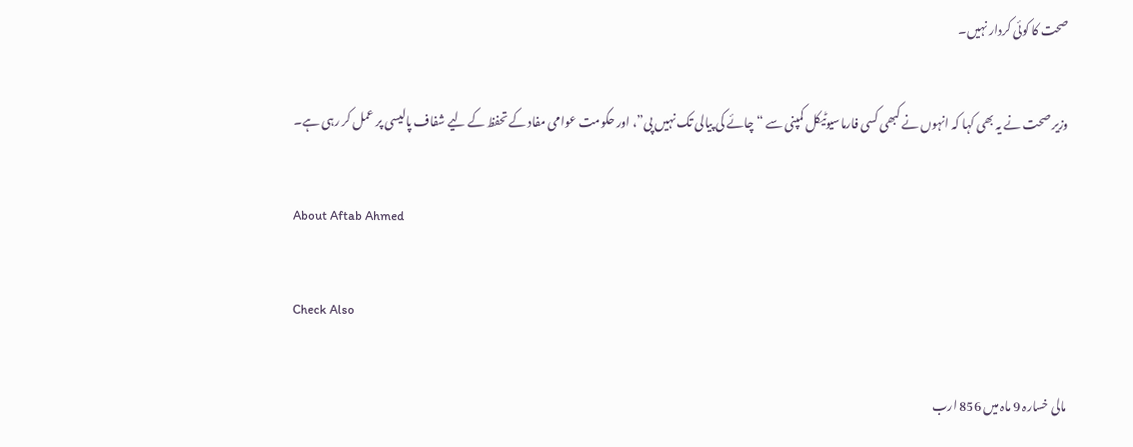صحت کا کوئی کردار نہیں۔

وزیر صحت نے یہ بھی کہا کہ انہوں نے کبھی کسی فارماسیوٹیکل کمپنی سے “چائے کی پیالی تک نہیں پی”، اور حکومت عوامی مفاد کے تحفظ کے لیے شفاف پالیسی پر عمل کر رہی ہے۔

About Aftab Ahmed

Check Also

مالی خسارہ 9 ماہ میں 856 ارب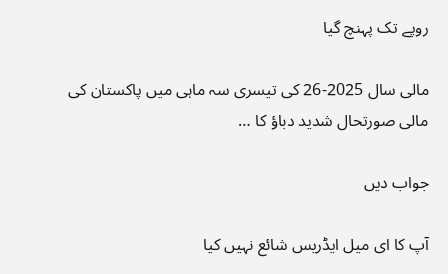روپے تک پہنچ گیا

مالی سال 2025-26 کی تیسری سہ ماہی میں پاکستان کی مالی صورتحال شدید دباؤ کا …

جواب دیں

آپ کا ای میل ایڈریس شائع نہیں کیا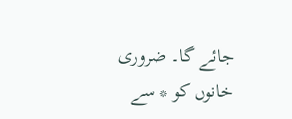جائے گا۔ ضروری خانوں کو * سے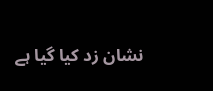نشان زد کیا گیا ہے